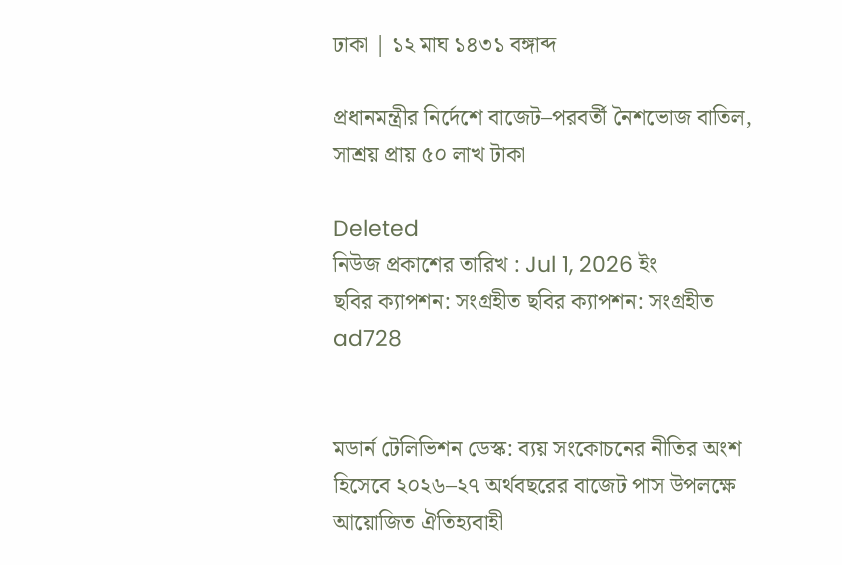ঢাকা | ১২ মাঘ ১৪৩১ বঙ্গাব্দ

প্রধানমন্ত্রীর নির্দেশে বাজেট–পরবর্তী নৈশভোজ বাতিল, সাশ্রয় প্রায় ৫০ লাখ টাকা

Deleted
নিউজ প্রকাশের তারিখ : Jul 1, 2026 ইং
ছবির ক্যাপশন: সংগ্রহীত ছবির ক্যাপশন: সংগ্রহীত
ad728


মডার্ন টেলিভিশন ডেস্ক: ব্যয় সংকোচনের নীতির অংশ হিসেবে ২০২৬–২৭ অর্থবছরের বাজেট পাস উপলক্ষে আয়োজিত ঐতিহ্যবাহী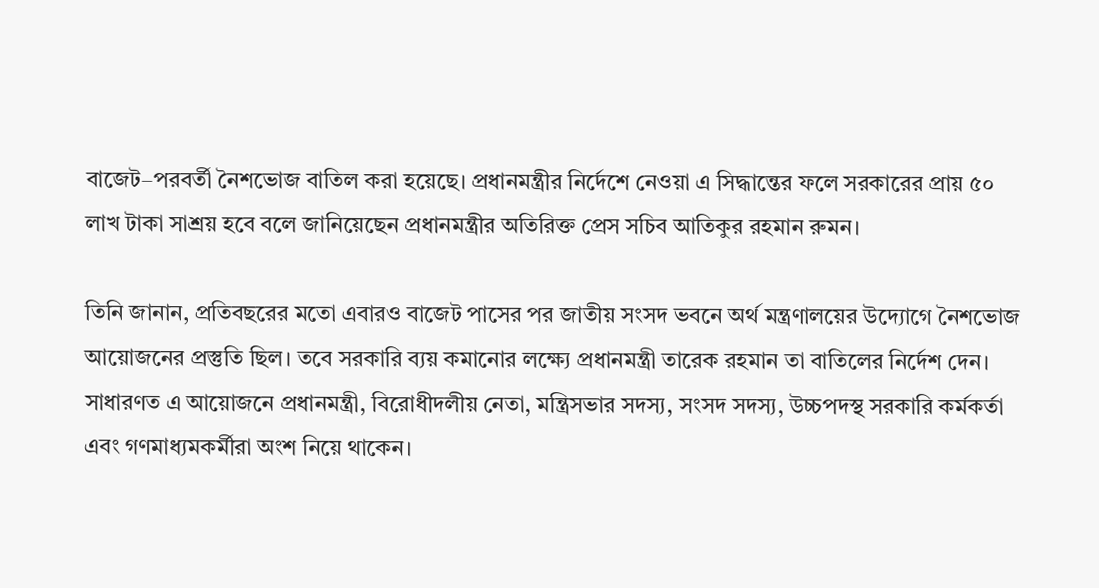বাজেট–পরবর্তী নৈশভোজ বাতিল করা হয়েছে। প্রধানমন্ত্রীর নির্দেশে নেওয়া এ সিদ্ধান্তের ফলে সরকারের প্রায় ৫০ লাখ টাকা সাশ্রয় হবে বলে জানিয়েছেন প্রধানমন্ত্রীর অতিরিক্ত প্রেস সচিব আতিকুর রহমান রুমন।

তিনি জানান, প্রতিবছরের মতো এবারও বাজেট পাসের পর জাতীয় সংসদ ভবনে অর্থ মন্ত্রণালয়ের উদ্যোগে নৈশভোজ আয়োজনের প্রস্তুতি ছিল। তবে সরকারি ব্যয় কমানোর লক্ষ্যে প্রধানমন্ত্রী তারেক রহমান তা বাতিলের নির্দেশ দেন। সাধারণত এ আয়োজনে প্রধানমন্ত্রী, বিরোধীদলীয় নেতা, মন্ত্রিসভার সদস্য, সংসদ সদস্য, উচ্চপদস্থ সরকারি কর্মকর্তা এবং গণমাধ্যমকর্মীরা অংশ নিয়ে থাকেন।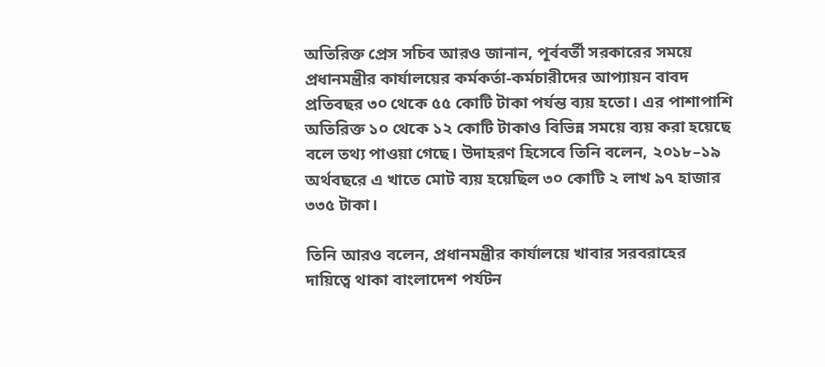অতিরিক্ত প্রেস সচিব আরও জানান, পূর্ববর্তী সরকারের সময়ে প্রধানমন্ত্রীর কার্যালয়ের কর্মকর্তা-কর্মচারীদের আপ্যায়ন বাবদ প্রতিবছর ৩০ থেকে ৫৫ কোটি টাকা পর্যন্ত ব্যয় হতো। এর পাশাপাশি অতিরিক্ত ১০ থেকে ১২ কোটি টাকাও বিভিন্ন সময়ে ব্যয় করা হয়েছে বলে তথ্য পাওয়া গেছে। উদাহরণ হিসেবে তিনি বলেন, ২০১৮–১৯ অর্থবছরে এ খাতে মোট ব্যয় হয়েছিল ৩০ কোটি ২ লাখ ৯৭ হাজার ৩৩৫ টাকা।

তিনি আরও বলেন, প্রধানমন্ত্রীর কার্যালয়ে খাবার সরবরাহের দায়িত্বে থাকা বাংলাদেশ পর্যটন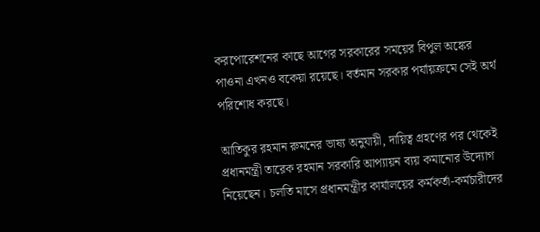করপোরেশনের কাছে আগের সরকারের সময়ের বিপুল অঙ্কের পাওনা এখনও বকেয়া রয়েছে। বর্তমান সরকার পর্যায়ক্রমে সেই অর্থ পরিশোধ করছে।

আতিকুর রহমান রুমনের ভাষ্য অনুযায়ী, দায়িত্ব গ্রহণের পর থেকেই প্রধানমন্ত্রী তারেক রহমান সরকারি আপ্যায়ন ব্যয় কমানোর উদ্যোগ নিয়েছেন। চলতি মাসে প্রধানমন্ত্রীর কার্যালয়ের কর্মকর্তা-কর্মচারীদের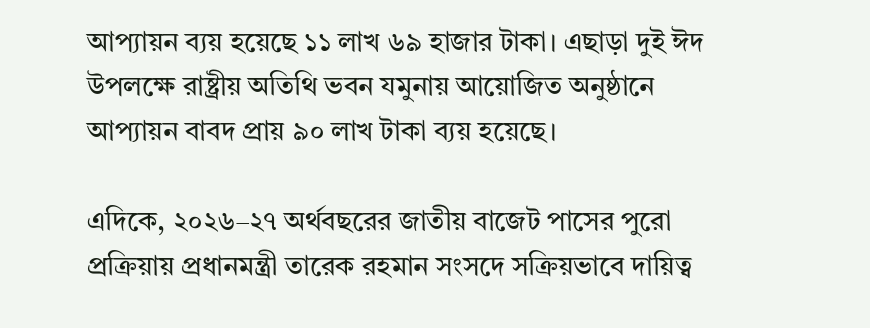আপ্যায়ন ব্যয় হয়েছে ১১ লাখ ৬৯ হাজার টাকা। এছাড়া দুই ঈদ উপলক্ষে রাষ্ট্রীয় অতিথি ভবন যমুনায় আয়োজিত অনুষ্ঠানে আপ্যায়ন বাবদ প্রায় ৯০ লাখ টাকা ব্যয় হয়েছে।

এদিকে, ২০২৬–২৭ অর্থবছরের জাতীয় বাজেট পাসের পুরো প্রক্রিয়ায় প্রধানমন্ত্রী তারেক রহমান সংসদে সক্রিয়ভাবে দায়িত্ব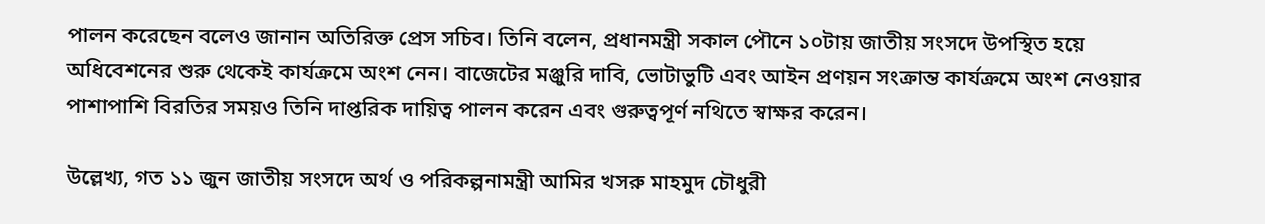পালন করেছেন বলেও জানান অতিরিক্ত প্রেস সচিব। তিনি বলেন, প্রধানমন্ত্রী সকাল পৌনে ১০টায় জাতীয় সংসদে উপস্থিত হয়ে অধিবেশনের শুরু থেকেই কার্যক্রমে অংশ নেন। বাজেটের মঞ্জুরি দাবি, ভোটাভুটি এবং আইন প্রণয়ন সংক্রান্ত কার্যক্রমে অংশ নেওয়ার পাশাপাশি বিরতির সময়ও তিনি দাপ্তরিক দায়িত্ব পালন করেন এবং গুরুত্বপূর্ণ নথিতে স্বাক্ষর করেন।

উল্লেখ্য, গত ১১ জুন জাতীয় সংসদে অর্থ ও পরিকল্পনামন্ত্রী আমির খসরু মাহমুদ চৌধুরী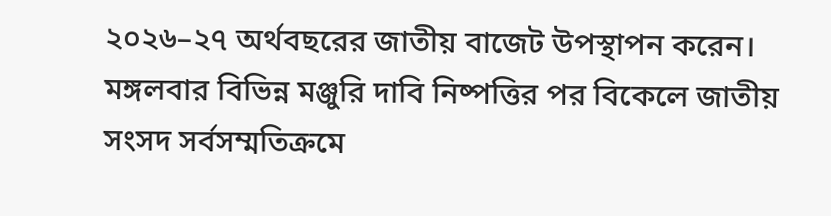২০২৬–২৭ অর্থবছরের জাতীয় বাজেট উপস্থাপন করেন। মঙ্গলবার বিভিন্ন মঞ্জুরি দাবি নিষ্পত্তির পর বিকেলে জাতীয় সংসদ সর্বসম্মতিক্রমে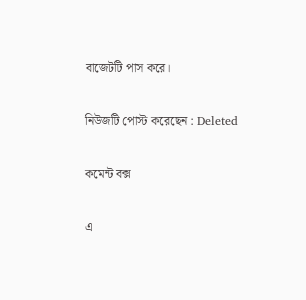বাজেটটি পাস করে।

নিউজটি পোস্ট করেছেন : Deleted

কমেন্ট বক্স

এ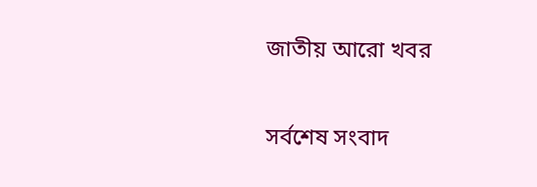জাতীয় আরো খবর

সর্বশেষ সংবাদ